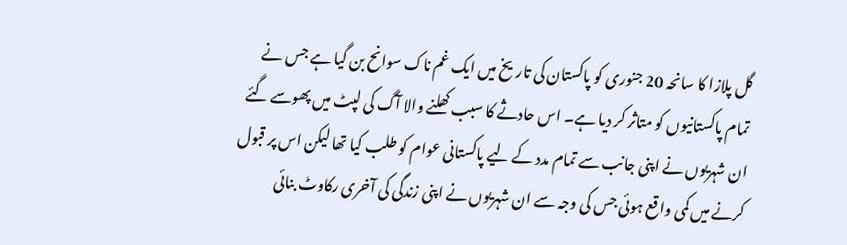گل پلازا کا سانحہ 20 جنوری کو پاکستان کی تاریخ میں ایک غم ناک سوانح بن گیا ہے جس نے تمام پاکستانیوں کو متاثر کر دیا ہے۔ اس حادثے کا سبب کھلنے والا آگ کی لپٹ میں پھوسے گئے ان شہریوں نے اپنی جانب سے تمام مدد کے لیے پاکستانی عوام کو طلب کیا تھا لیکن اس پر قبول کرنے میں کمی واقع ہوئی جس کی وجہ سے ان شہریوں نے اپنی زندگی کی آخری رکاوٹ بنائی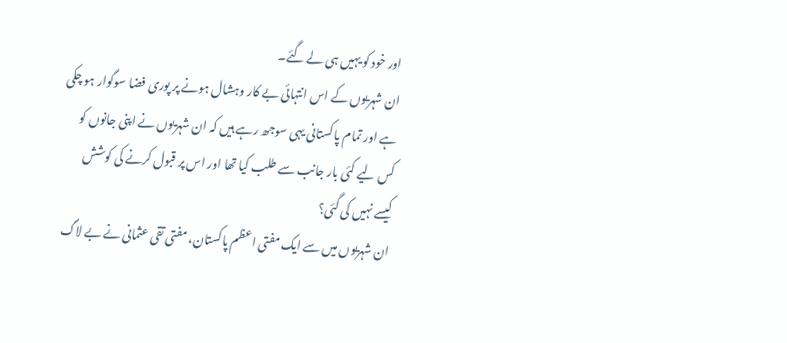اور خود کو یہیں ہی لے گئے۔
ان شہریوں کے اس انتہائی بے کار وہشال ہونے پر پوری فضا سوگوار ہو چکی ہے اور تمام پاکستانی یہی سوجھ رہے ہیں کہ ان شہریوں نے اپنی جانوں کو کس لیے کئی بار جانب سے طلب کیا تھا اور اس پر قبول کرنے کی کوشش کیسے نہیں کی گئی؟
ان شہریوں میں سے ایک مفتی اعظم پاکستان، مفتی تقی عثمانی نے بے لاگ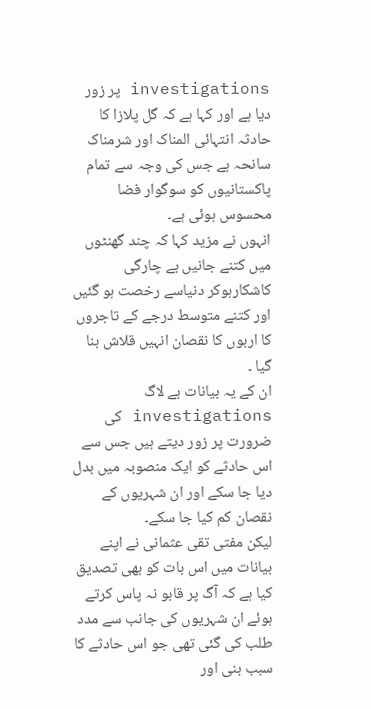investigations پر زور دیا ہے اور کہا ہے کہ گل پلازا کا حادثہ انتہائی المناک اور شرمناک سانحہ ہے جس کی وجہ سے تمام پاکستانیوں کو سوگوار فضا محسوس ہوئی ہے۔
انہوں نے مزید کہا کہ چند گھنٹوں میں کتنے جانیں بے چارگی کاشکارہوکر دنیاسے رخصت ہو گئیں اور کتنے متوسط درجے کے تاجروں کا اربوں کا نقصان انہیں قلاش بنا گیا ۔
ان کے یہ بیانات بے لاگ investigations کی ضرورت پر زور دیتے ہیں جس سے اس حادثے کو ایک منصوبہ میں بدل دیا جا سکے اور ان شہریوں کے نقصان کم کیا جا سکے۔
لیکن مفتی تقی عثمانی نے اپنے بیانات میں اس بات کو بھی تصدیق کیا ہے کہ آگ پر قابو نہ پاس کرتے ہوئے ان شہریوں کی جانب سے مدد طلب کی گئی تھی جو اس حادثے کا سبب بنی اور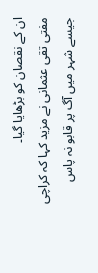ان کے نقصان کو بڑھایا گیا۔
مفتی تقی عثمانی نے مزید کہا کہ کراچی جیسے شہر میں آگ پر قابو نہ پاس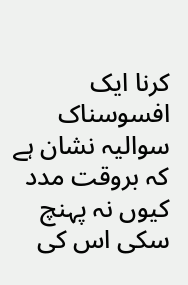کرنا ایک افسوسناک سوالیہ نشان ہے کہ بروقت مدد کیوں نہ پہنچ سکی اس کی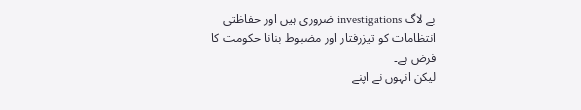بے لاگ investigations ضروری ہیں اور حفاظتی انتظامات کو تیزرفتار اور مضبوط بنانا حکومت کا فرض ہے۔
لیکن انہوں نے اپنے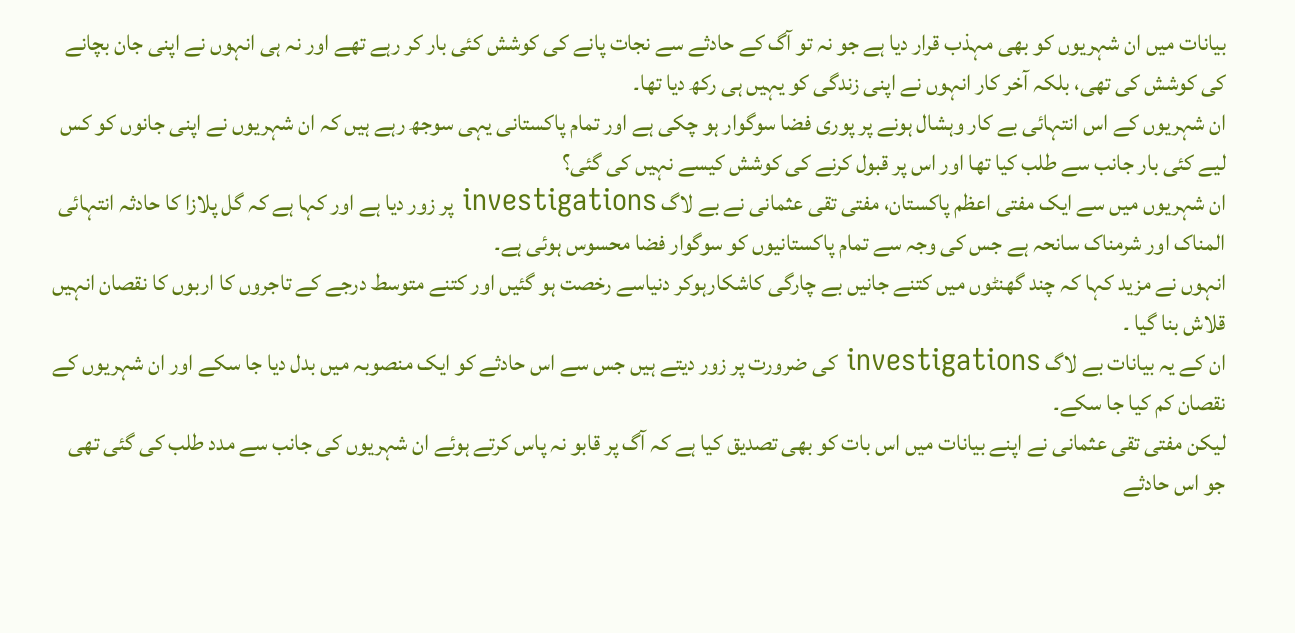بیانات میں ان شہریوں کو بھی مہذب قرار دیا ہے جو نہ تو آگ کے حادثے سے نجات پانے کی کوشش کئی بار کر رہے تھے اور نہ ہی انہوں نے اپنی جان بچانے کی کوشش کی تھی، بلکہ آخر کار انہوں نے اپنی زندگی کو یہیں ہی رکھ دیا تھا۔
ان شہریوں کے اس انتہائی بے کار وہشال ہونے پر پوری فضا سوگوار ہو چکی ہے اور تمام پاکستانی یہی سوجھ رہے ہیں کہ ان شہریوں نے اپنی جانوں کو کس لیے کئی بار جانب سے طلب کیا تھا اور اس پر قبول کرنے کی کوشش کیسے نہیں کی گئی؟
ان شہریوں میں سے ایک مفتی اعظم پاکستان، مفتی تقی عثمانی نے بے لاگ investigations پر زور دیا ہے اور کہا ہے کہ گل پلازا کا حادثہ انتہائی المناک اور شرمناک سانحہ ہے جس کی وجہ سے تمام پاکستانیوں کو سوگوار فضا محسوس ہوئی ہے۔
انہوں نے مزید کہا کہ چند گھنٹوں میں کتنے جانیں بے چارگی کاشکارہوکر دنیاسے رخصت ہو گئیں اور کتنے متوسط درجے کے تاجروں کا اربوں کا نقصان انہیں قلاش بنا گیا ۔
ان کے یہ بیانات بے لاگ investigations کی ضرورت پر زور دیتے ہیں جس سے اس حادثے کو ایک منصوبہ میں بدل دیا جا سکے اور ان شہریوں کے نقصان کم کیا جا سکے۔
لیکن مفتی تقی عثمانی نے اپنے بیانات میں اس بات کو بھی تصدیق کیا ہے کہ آگ پر قابو نہ پاس کرتے ہوئے ان شہریوں کی جانب سے مدد طلب کی گئی تھی جو اس حادثے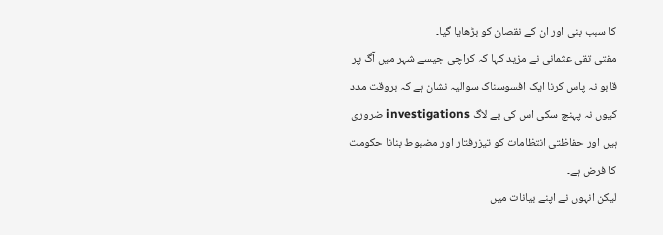کا سبب بنی اور ان کے نقصان کو بڑھایا گیا۔
مفتی تقی عثمانی نے مزید کہا کہ کراچی جیسے شہر میں آگ پر قابو نہ پاس کرنا ایک افسوسناک سوالیہ نشان ہے کہ بروقت مدد کیوں نہ پہنچ سکی اس کی بے لاگ investigations ضروری ہیں اور حفاظتی انتظامات کو تیزرفتار اور مضبوط بنانا حکومت کا فرض ہے۔
لیکن انہوں نے اپنے بیانات میں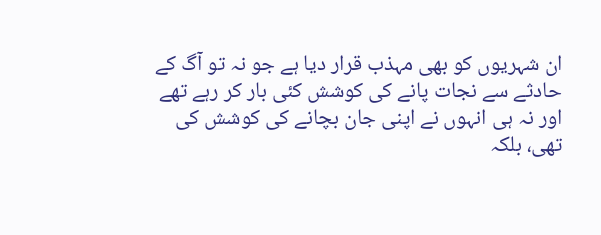ان شہریوں کو بھی مہذب قرار دیا ہے جو نہ تو آگ کے حادثے سے نجات پانے کی کوشش کئی بار کر رہے تھے اور نہ ہی انہوں نے اپنی جان بچانے کی کوشش کی تھی، بلکہ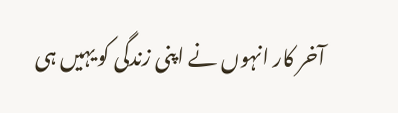آخر کار انہوں نے اپنی زندگی کو یہیں ہی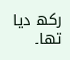رکھ دیا تھا۔